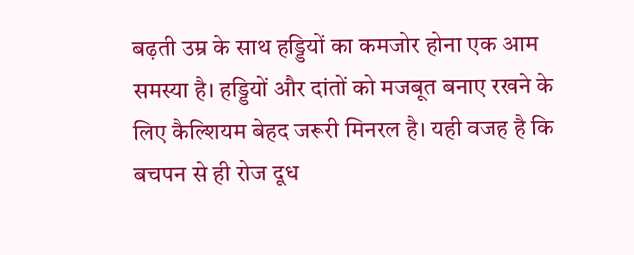बढ़ती उम्र के साथ हड्डियों का कमजोर होना एक आम समस्या है। हड्डियों और दांतों को मजबूत बनाए रखने के लिए कैल्शियम बेहद जरूरी मिनरल है। यही वजह है कि बचपन से ही रोज दूध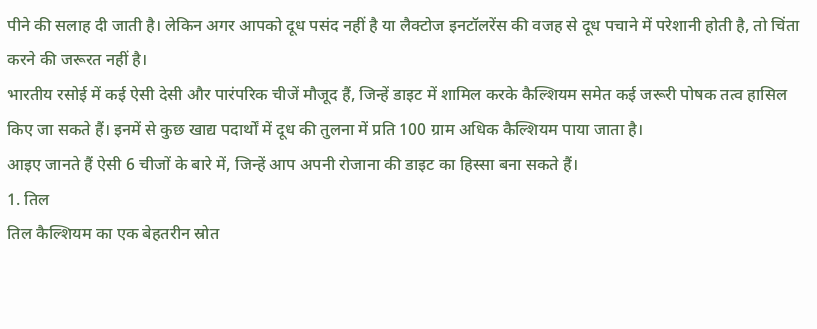पीने की सलाह दी जाती है। लेकिन अगर आपको दूध पसंद नहीं है या लैक्टोज इनटॉलरेंस की वजह से दूध पचाने में परेशानी होती है, तो चिंता करने की जरूरत नहीं है।
भारतीय रसोई में कई ऐसी देसी और पारंपरिक चीजें मौजूद हैं, जिन्हें डाइट में शामिल करके कैल्शियम समेत कई जरूरी पोषक तत्व हासिल किए जा सकते हैं। इनमें से कुछ खाद्य पदार्थों में दूध की तुलना में प्रति 100 ग्राम अधिक कैल्शियम पाया जाता है।
आइए जानते हैं ऐसी 6 चीजों के बारे में, जिन्हें आप अपनी रोजाना की डाइट का हिस्सा बना सकते हैं।
1. तिल
तिल कैल्शियम का एक बेहतरीन स्रोत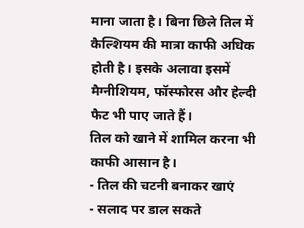माना जाता है। बिना छिले तिल में कैल्शियम की मात्रा काफी अधिक होती है। इसके अलावा इसमें मैग्नीशियम, फॉस्फोरस और हेल्दी फैट भी पाए जाते हैं।
तिल को खाने में शामिल करना भी काफी आसान है।
- तिल की चटनी बनाकर खाएं
- सलाद पर डाल सकते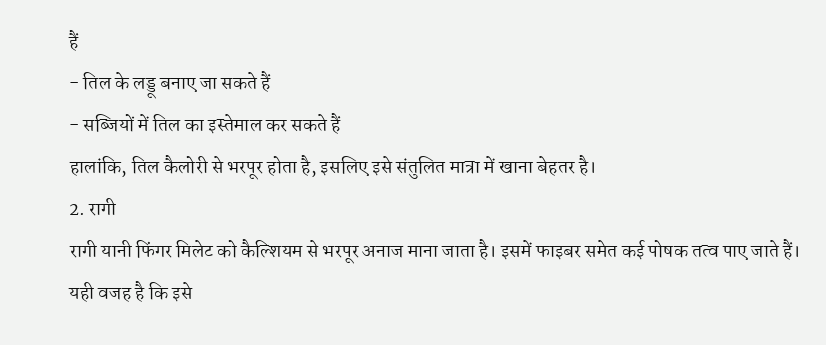हैं
- तिल के लड्डू बनाए जा सकते हैं
- सब्जियों में तिल का इस्तेमाल कर सकते हैं
हालांकि, तिल कैलोरी से भरपूर होता है, इसलिए इसे संतुलित मात्रा में खाना बेहतर है।
2. रागी
रागी यानी फिंगर मिलेट को कैल्शियम से भरपूर अनाज माना जाता है। इसमें फाइबर समेत कई पोषक तत्व पाए जाते हैं। यही वजह है कि इसे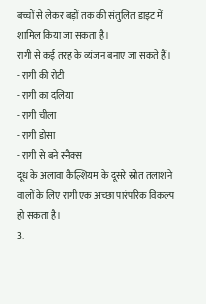बच्चों से लेकर बड़ों तक की संतुलित डाइट में शामिल किया जा सकता है।
रागी से कई तरह के व्यंजन बनाए जा सकते हैं।
- रागी की रोटी
- रागी का दलिया
- रागी चीला
- रागी डोसा
- रागी से बने स्नैक्स
दूध के अलावा कैल्शियम के दूसरे स्रोत तलाशने वालों के लिए रागी एक अच्छा पारंपरिक विकल्प हो सकता है।
3.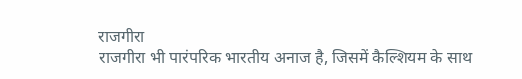राजगीरा
राजगीरा भी पारंपरिक भारतीय अनाज है, जिसमें कैल्शियम के साथ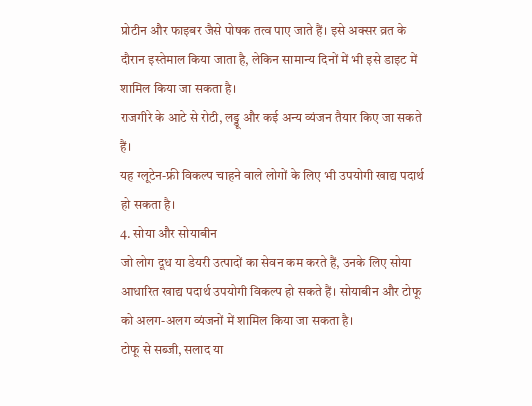प्रोटीन और फाइबर जैसे पोषक तत्व पाए जाते हैं। इसे अक्सर व्रत के दौरान इस्तेमाल किया जाता है, लेकिन सामान्य दिनों में भी इसे डाइट में शामिल किया जा सकता है।
राजगीरे के आटे से रोटी, लड्डू और कई अन्य व्यंजन तैयार किए जा सकते हैं।
यह ग्लूटेन-फ्री विकल्प चाहने वाले लोगों के लिए भी उपयोगी खाद्य पदार्थ हो सकता है।
4. सोया और सोयाबीन
जो लोग दूध या डेयरी उत्पादों का सेवन कम करते हैं, उनके लिए सोया आधारित खाद्य पदार्थ उपयोगी विकल्प हो सकते हैं। सोयाबीन और टोफू को अलग-अलग व्यंजनों में शामिल किया जा सकता है।
टोफू से सब्जी, सलाद या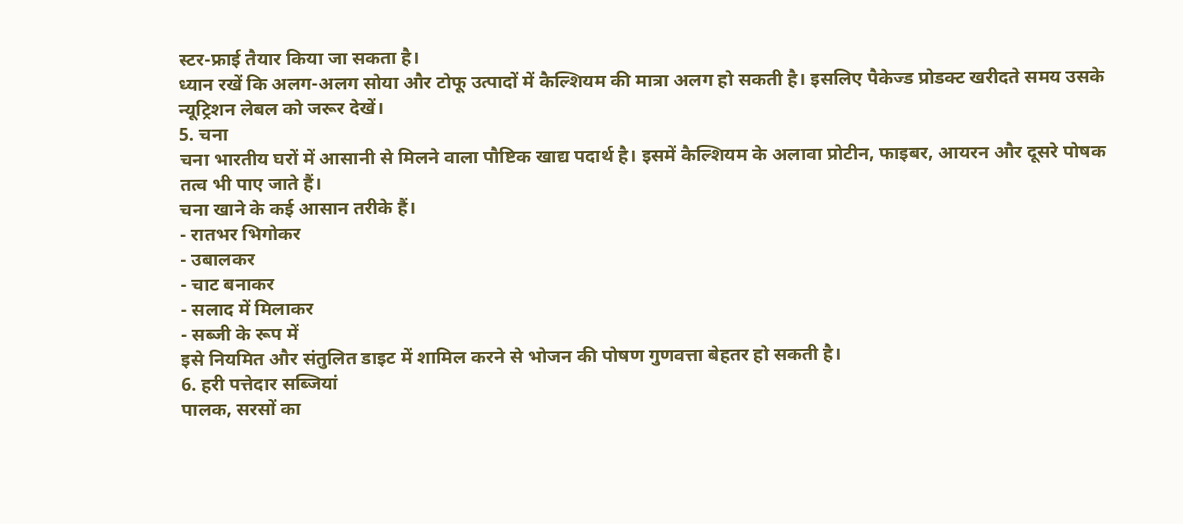स्टर-फ्राई तैयार किया जा सकता है।
ध्यान रखें कि अलग-अलग सोया और टोफू उत्पादों में कैल्शियम की मात्रा अलग हो सकती है। इसलिए पैकेज्ड प्रोडक्ट खरीदते समय उसके न्यूट्रिशन लेबल को जरूर देखें।
5. चना
चना भारतीय घरों में आसानी से मिलने वाला पौष्टिक खाद्य पदार्थ है। इसमें कैल्शियम के अलावा प्रोटीन, फाइबर, आयरन और दूसरे पोषक तत्व भी पाए जाते हैं।
चना खाने के कई आसान तरीके हैं।
- रातभर भिगोकर
- उबालकर
- चाट बनाकर
- सलाद में मिलाकर
- सब्जी के रूप में
इसे नियमित और संतुलित डाइट में शामिल करने से भोजन की पोषण गुणवत्ता बेहतर हो सकती है।
6. हरी पत्तेदार सब्जियां
पालक, सरसों का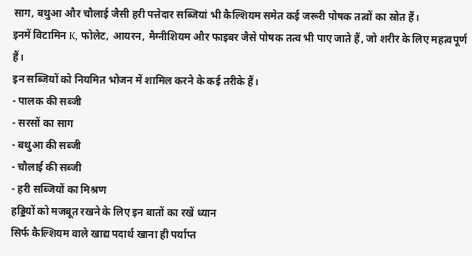साग, बथुआ और चौलाई जैसी हरी पत्तेदार सब्जियां भी कैल्शियम समेत कई जरूरी पोषक तत्वों का स्रोत हैं।
इनमें विटामिन K, फोलेट, आयरन, मैग्नीशियम और फाइबर जैसे पोषक तत्व भी पाए जाते हैं, जो शरीर के लिए महत्वपूर्ण हैं।
इन सब्जियों को नियमित भोजन में शामिल करने के कई तरीके हैं।
- पालक की सब्जी
- सरसों का साग
- बथुआ की सब्जी
- चौलाई की सब्जी
- हरी सब्जियों का मिश्रण
हड्डियों को मजबूत रखने के लिए इन बातों का रखें ध्यान
सिर्फ कैल्शियम वाले खाद्य पदार्थ खाना ही पर्याप्त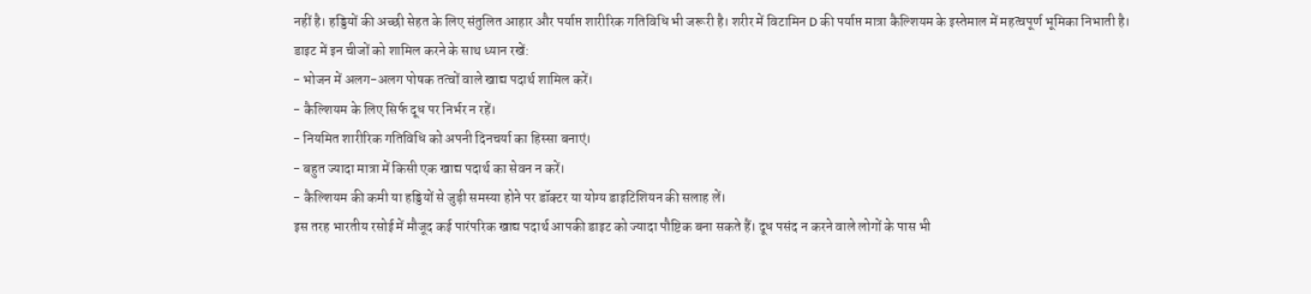नहीं है। हड्डियों की अच्छी सेहत के लिए संतुलित आहार और पर्याप्त शारीरिक गतिविधि भी जरूरी है। शरीर में विटामिन D की पर्याप्त मात्रा कैल्शियम के इस्तेमाल में महत्वपूर्ण भूमिका निभाती है।
डाइट में इन चीजों को शामिल करने के साथ ध्यान रखें:
- भोजन में अलग-अलग पोषक तत्वों वाले खाद्य पदार्थ शामिल करें।
- कैल्शियम के लिए सिर्फ दूध पर निर्भर न रहें।
- नियमित शारीरिक गतिविधि को अपनी दिनचर्या का हिस्सा बनाएं।
- बहुत ज्यादा मात्रा में किसी एक खाद्य पदार्थ का सेवन न करें।
- कैल्शियम की कमी या हड्डियों से जुड़ी समस्या होने पर डॉक्टर या योग्य डाइटिशियन की सलाह लें।
इस तरह भारतीय रसोई में मौजूद कई पारंपरिक खाद्य पदार्थ आपकी डाइट को ज्यादा पौष्टिक बना सकते हैं। दूध पसंद न करने वाले लोगों के पास भी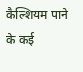कैल्शियम पाने के कई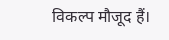विकल्प मौजूद हैं।